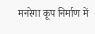मनरेगा कूप निर्माण में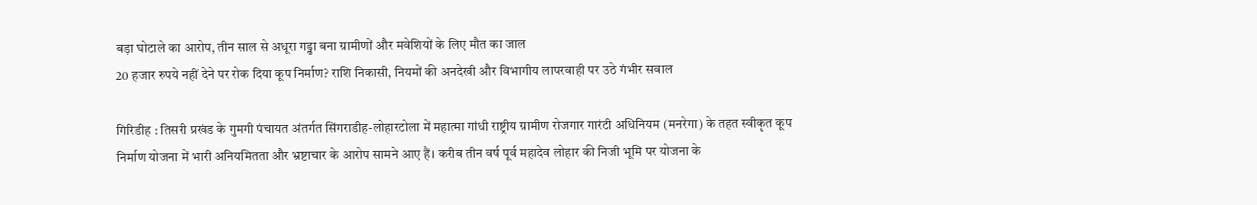बड़ा घोटाले का आरोप, तीन साल से अधूरा गड्ढा बना ग्रामीणों और मवेशियों के लिए मौत का जाल
20 हजार रुपये नहीं देने पर रोक दिया कूप निर्माण? राशि निकासी, नियमों की अनदेखी और विभागीय लापरवाही पर उठे गंभीर सवाल

गिरिडीह : तिसरी प्रखंड के गुमगी पंचायत अंतर्गत सिंगराडीह-लोहारटोला में महात्मा गांधी राष्ट्रीय ग्रामीण रोजगार गारंटी अधिनियम (मनरेगा) के तहत स्वीकृत कूप निर्माण योजना में भारी अनियमितता और भ्रष्टाचार के आरोप सामने आए हैं। करीब तीन वर्ष पूर्व महादेव लोहार की निजी भूमि पर योजना के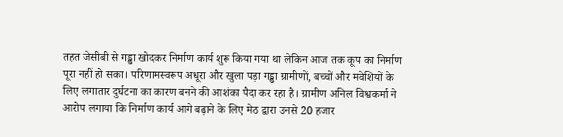तहत जेसीबी से गड्ढा खोदकर निर्माण कार्य शुरू किया गया था लेकिन आज तक कूप का निर्माण पूरा नहीं हो सका। परिणामस्वरूप अधूरा और खुला पड़ा गड्ढा ग्रामीणों, बच्चों और मवेशियों के लिए लगातार दुर्घटना का कारण बनने की आशंका पैदा कर रहा है। ग्रामीण अनिल विश्वकर्मा ने आरोप लगाया कि निर्माण कार्य आगे बढ़ाने के लिए मेठ द्वारा उनसे 20 हजार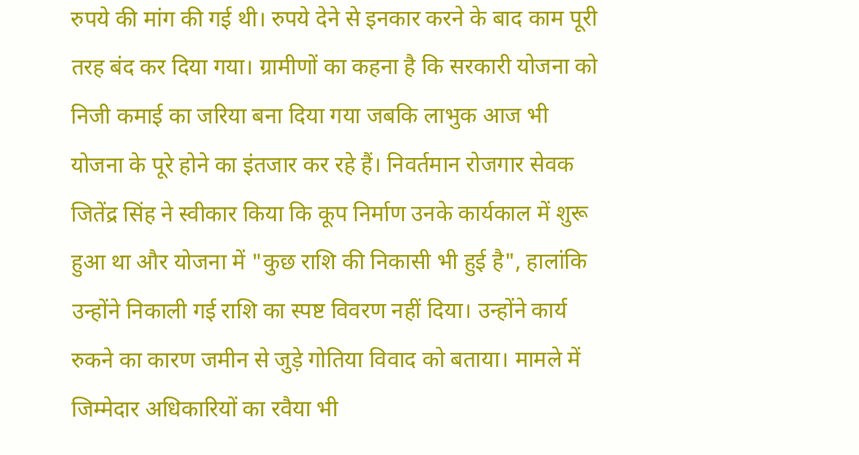रुपये की मांग की गई थी। रुपये देने से इनकार करने के बाद काम पूरी तरह बंद कर दिया गया। ग्रामीणों का कहना है कि सरकारी योजना को निजी कमाई का जरिया बना दिया गया जबकि लाभुक आज भी योजना के पूरे होने का इंतजार कर रहे हैं। निवर्तमान रोजगार सेवक जितेंद्र सिंह ने स्वीकार किया कि कूप निर्माण उनके कार्यकाल में शुरू हुआ था और योजना में "कुछ राशि की निकासी भी हुई है", हालांकि उन्होंने निकाली गई राशि का स्पष्ट विवरण नहीं दिया। उन्होंने कार्य रुकने का कारण जमीन से जुड़े गोतिया विवाद को बताया। मामले में जिम्मेदार अधिकारियों का रवैया भी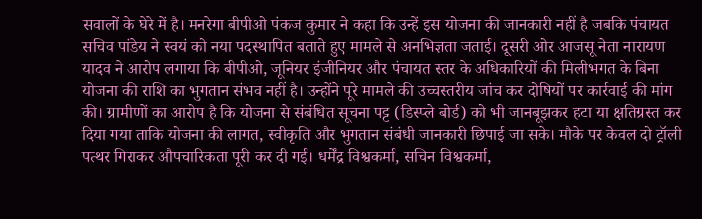सवालों के घेरे में है। मनरेगा बीपीओ पंकज कुमार ने कहा कि उन्हें इस योजना की जानकारी नहीं है जबकि पंचायत सचिव पांडेय ने स्वयं को नया पदस्थापित बताते हुए मामले से अनभिज्ञता जताई। दूसरी ओर आजसू नेता नारायण यादव ने आरोप लगाया कि बीपीओ, जूनियर इंजीनियर और पंचायत स्तर के अधिकारियों की मिलीभगत के बिना योजना की राशि का भुगतान संभव नहीं है। उन्होंने पूरे मामले की उच्चस्तरीय जांच कर दोषियों पर कार्रवाई की मांग की। ग्रामीणों का आरोप है कि योजना से संबंधित सूचना पट्ट (डिस्प्ले बोर्ड) को भी जानबूझकर हटा या क्षतिग्रस्त कर दिया गया ताकि योजना की लागत, स्वीकृति और भुगतान संबंधी जानकारी छिपाई जा सके। मौके पर केवल दो ट्रॉली पत्थर गिराकर औपचारिकता पूरी कर दी गई। धर्मेंद्र विश्वकर्मा, सचिन विश्वकर्मा,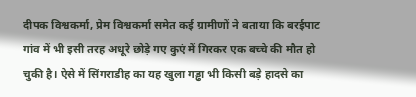दीपक विश्वकर्मा, प्रेम विश्वकर्मा समेत कई ग्रामीणों ने बताया कि बरईपाट गांव में भी इसी तरह अधूरे छोड़े गए कुएं में गिरकर एक बच्चे की मौत हो चुकी है। ऐसे में सिंगराडीह का यह खुला गड्ढा भी किसी बड़े हादसे का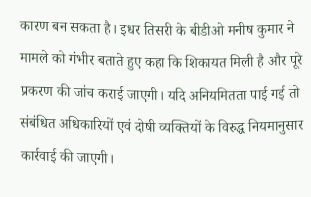कारण बन सकता है। इधर तिसरी के बीडीओ मनीष कुमार ने मामले को गंभीर बताते हुए कहा कि शिकायत मिली है और पूरे प्रकरण की जांच कराई जाएगी। यदि अनियमितता पाई गई तो संबंधित अधिकारियों एवं दोषी व्यक्तियों के विरुद्ध नियमानुसार कार्रवाई की जाएगी।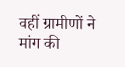वहीं ग्रामीणों ने मांग की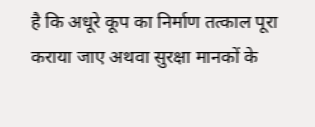है कि अधूरे कूप का निर्माण तत्काल पूरा कराया जाए अथवा सुरक्षा मानकों के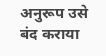अनुरूप उसे बंद कराया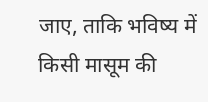जाए, ताकि भविष्य में किसी मासूम की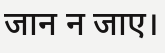जान न जाए।